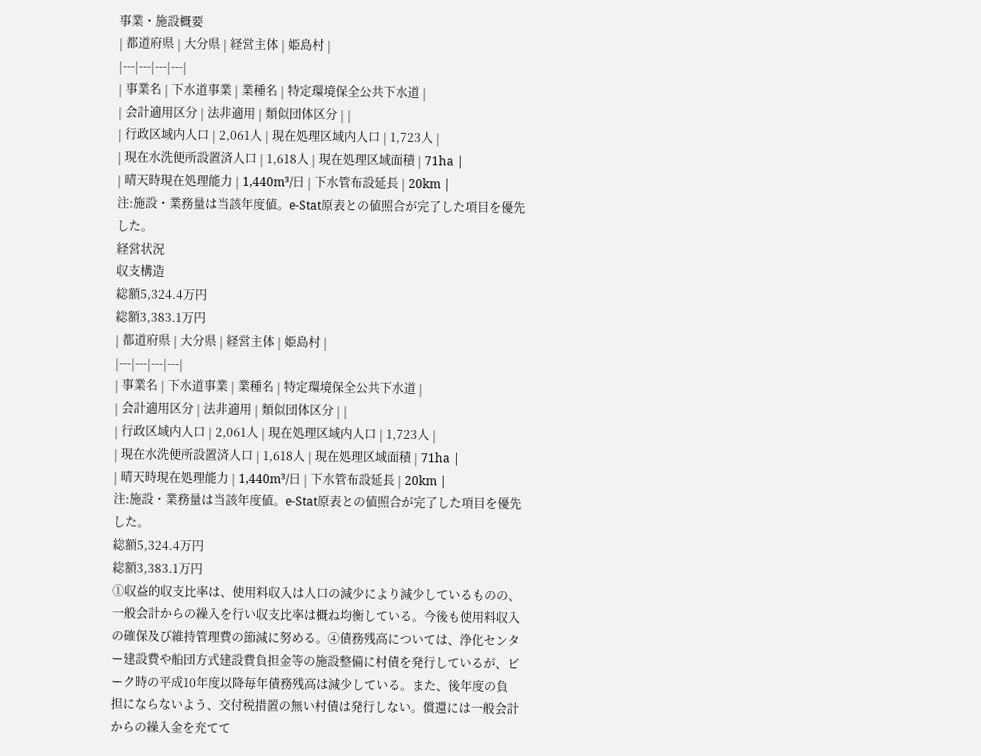事業・施設概要
| 都道府県 | 大分県 | 経営主体 | 姫島村 |
|---|---|---|---|
| 事業名 | 下水道事業 | 業種名 | 特定環境保全公共下水道 |
| 会計適用区分 | 法非適用 | 類似団体区分 | |
| 行政区域内人口 | 2,061人 | 現在処理区域内人口 | 1,723人 |
| 現在水洗便所設置済人口 | 1,618人 | 現在処理区域面積 | 71ha |
| 晴天時現在処理能力 | 1,440m³/日 | 下水管布設延長 | 20km |
注:施設・業務量は当該年度値。e-Stat原表との値照合が完了した項目を優先した。
経営状況
収支構造
総額5,324.4万円
総額3,383.1万円
| 都道府県 | 大分県 | 経営主体 | 姫島村 |
|---|---|---|---|
| 事業名 | 下水道事業 | 業種名 | 特定環境保全公共下水道 |
| 会計適用区分 | 法非適用 | 類似団体区分 | |
| 行政区域内人口 | 2,061人 | 現在処理区域内人口 | 1,723人 |
| 現在水洗便所設置済人口 | 1,618人 | 現在処理区域面積 | 71ha |
| 晴天時現在処理能力 | 1,440m³/日 | 下水管布設延長 | 20km |
注:施設・業務量は当該年度値。e-Stat原表との値照合が完了した項目を優先した。
総額5,324.4万円
総額3,383.1万円
①収益的収支比率は、使用料収入は人口の減少により減少しているものの、一般会計からの繰入を行い収支比率は概ね均衡している。今後も使用料収入の確保及び維持管理費の節減に努める。④債務残高については、浄化センター建設費や船団方式建設費負担金等の施設整備に村債を発行しているが、ピーク時の平成10年度以降毎年債務残高は減少している。また、後年度の負担にならないよう、交付税措置の無い村債は発行しない。償還には一般会計からの繰入金を充てて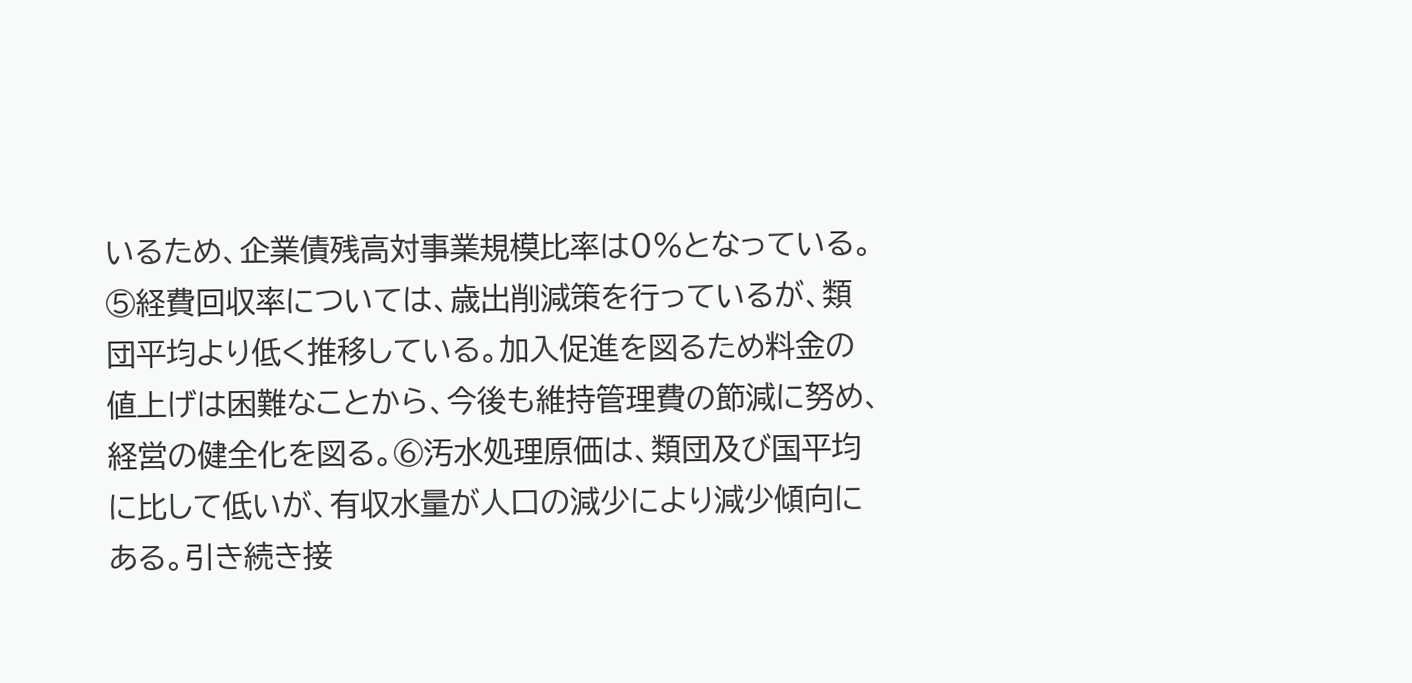いるため、企業債残高対事業規模比率は0%となっている。⑤経費回収率については、歳出削減策を行っているが、類団平均より低く推移している。加入促進を図るため料金の値上げは困難なことから、今後も維持管理費の節減に努め、経営の健全化を図る。⑥汚水処理原価は、類団及び国平均に比して低いが、有収水量が人口の減少により減少傾向にある。引き続き接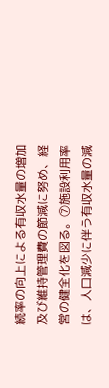続率の向上による有収水量の増加及び維持管理費の節減に努め、経営の健全化を図る。⑦施設利用率は、人口減少に伴う有収水量の減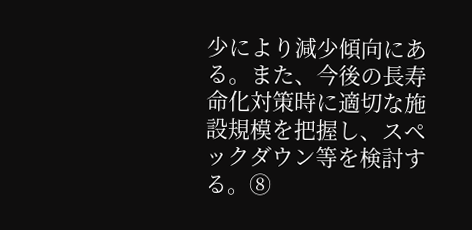少により減少傾向にある。また、今後の長寿命化対策時に適切な施設規模を把握し、スペックダウン等を検討する。⑧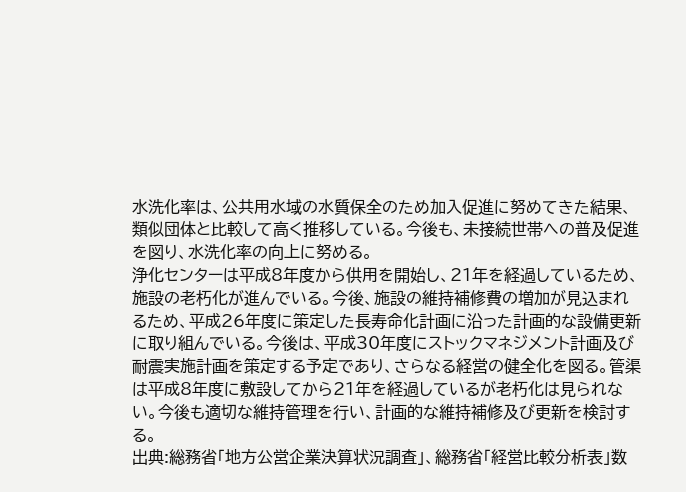水洗化率は、公共用水域の水質保全のため加入促進に努めてきた結果、類似団体と比較して高く推移している。今後も、未接続世帯への普及促進を図り、水洗化率の向上に努める。
浄化センターは平成8年度から供用を開始し、21年を経過しているため、施設の老朽化が進んでいる。今後、施設の維持補修費の増加が見込まれるため、平成26年度に策定した長寿命化計画に沿った計画的な設備更新に取り組んでいる。今後は、平成30年度にストックマネジメント計画及び耐震実施計画を策定する予定であり、さらなる経営の健全化を図る。管渠は平成8年度に敷設してから21年を経過しているが老朽化は見られない。今後も適切な維持管理を行い、計画的な維持補修及び更新を検討する。
出典:総務省「地方公営企業決算状況調査」、総務省「経営比較分析表」数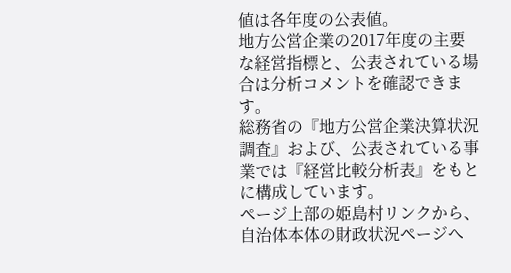値は各年度の公表値。
地方公営企業の2017年度の主要な経営指標と、公表されている場合は分析コメントを確認できます。
総務省の『地方公営企業決算状況調査』および、公表されている事業では『経営比較分析表』をもとに構成しています。
ページ上部の姫島村リンクから、自治体本体の財政状況ページへ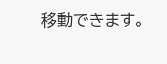移動できます。